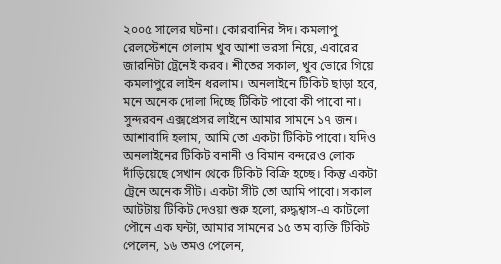২০০৫ সালের ঘটনা। কোরবানির ঈদ। কমলাপু রেলস্টেশনে গেলাম খুব আশা ভরসা নিয়ে, এবারের জারনিটা ট্রেনেই করব। শীতের সকাল, খুব ভোরে গিয়ে কমলাপুরে লাইন ধরলাম। অনলাইনে টিকিট ছাড়া হবে, মনে অনেক দোলা দিচ্ছে টিকিট পাবো কী পাবো না। সুন্দরবন এক্সপ্রেসর লাইনে আমার সামনে ১৭ জন। আশাবাদি হলাম, আমি তো একটা টিকিট পাবো। যদিও অনলাইনের টিকিট বনানী ও বিমান বন্দরেও লোক দাঁড়িয়েছে সেখান থেকে টিকিট বিক্রি হচ্ছে। কিন্তু একটা ট্রেনে অনেক সীট। একটা সীট তো আমি পাবো। সকাল আটটায় টিকিট দেওয়া শুরু হলো, রুদ্ধশ্বাস-এ কাটলো পৌনে এক ঘন্টা, আমার সামনের ১৫ তম ব্যক্তি টিকিট পেলেন, ১৬ তমও পেলেন,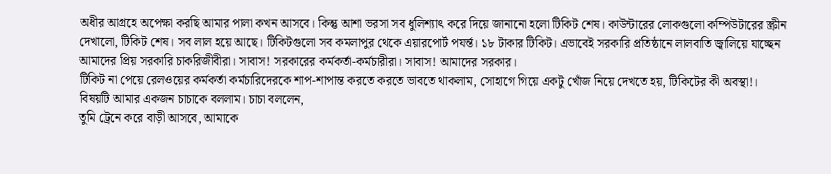অধীর আগ্রহে অপেক্ষা করছি আমার পালা কখন আসবে। কিন্তু আশা ভরসা সব ধুলিশ্যাৎ করে দিয়ে জানানো হলো টিকিট শেষ। কাউন্টারের লোকগুলো কম্পিউটারের স্ক্রীন দেখালো, টিকিট শেষ। সব লাল হয়ে আছে। টিকিটগুলো সব কমলাপুর থেকে এয়ারপোর্ট পযর্ন্ত। ১৮ টাকার টিকিট। এভাবেই সরকারি প্রতিষ্ঠানে লালবাতি জ্বালিয়ে যাচ্ছেন আমাদের প্রিয় সরকারি চাকরিজীবীরা। সাবাস! সরকারের কর্মকর্তা-কর্মচারীরা। সাবাস! আমাদের সরকার।
টিকিট না পেয়ে রেলওয়ের কর্মকর্তা কর্মচারিদেরকে শাপ-শাপান্ত করতে করতে ভাবতে থাকলাম, সোহাগে গিয়ে একটু খোঁজ নিয়ে দেখতে হয়, টিকিটের কী অবস্থা!।
বিষয়টি আমার একজন চাচাকে বললাম। চাচা বললেন,
তুমি ট্রেনে করে বাড়ী আসবে, আমাকে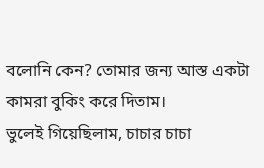বলোনি কেন? তোমার জন্য আস্ত একটা কামরা বুকিং করে দিতাম।
ভুলেই গিয়েছিলাম, চাচার চাচা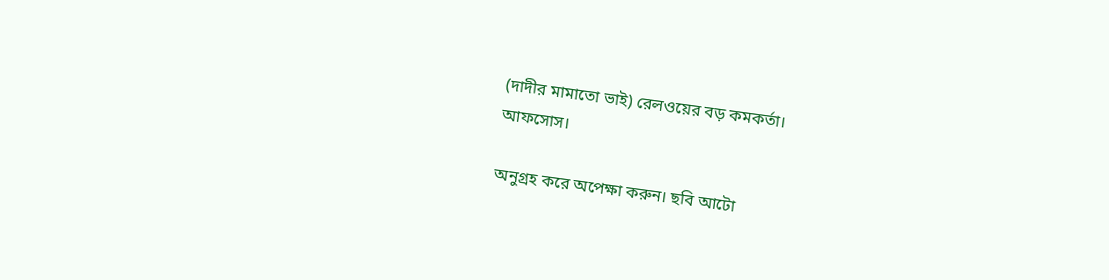(দাদীর মামাতো ভাই) রেলওয়ের বড় কমকর্তা।
আফসোস।

অনুগ্রহ করে অপেক্ষা করুন। ছবি আটো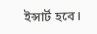ইন্সার্ট হবে।